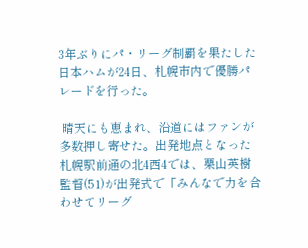3年ぶりにパ・リーグ制覇を果たした日本ハムが24日、札幌市内で優勝パレードを行った。

 晴天にも恵まれ、沿道にはファンが多数押し寄せた。出発地点となった札幌駅前通の北4西4では、栗山英樹監督(51)が出発式で「みんなで力を合わせてリーグ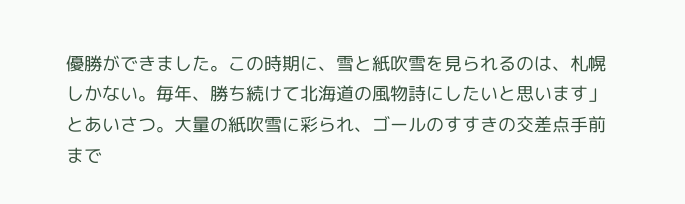優勝ができました。この時期に、雪と紙吹雪を見られるのは、札幌しかない。毎年、勝ち続けて北海道の風物詩にしたいと思います」とあいさつ。大量の紙吹雪に彩られ、ゴールのすすきの交差点手前まで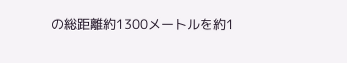の総距離約1300メートルを約1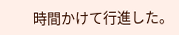時間かけて行進した。